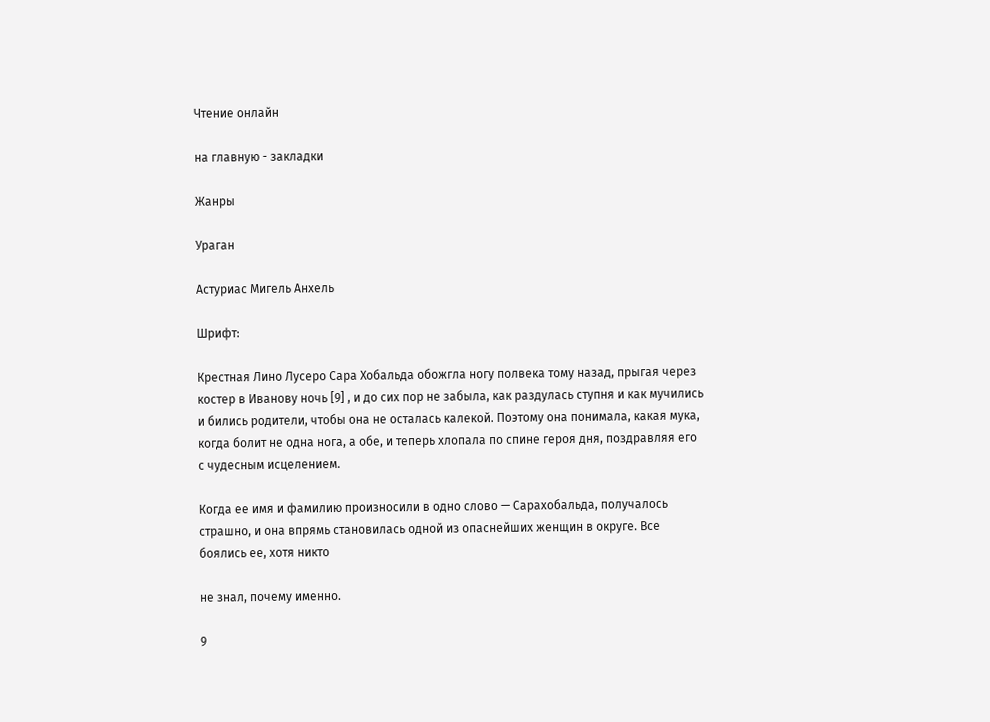Чтение онлайн

на главную - закладки

Жанры

Ураган

Астуриас Мигель Анхель

Шрифт:

Крестная Лино Лусеро Сара Хобальда обожгла ногу полвека тому назад, прыгая через костер в Иванову ночь [9] , и до сих пор не забыла, как раздулась ступня и как мучились и бились родители, чтобы она не осталась калекой. Поэтому она понимала, какая мука, когда болит не одна нога, а обе, и теперь хлопала по спине героя дня, поздравляя его с чудесным исцелением.

Когда ее имя и фамилию произносили в одно слово — Сарахобальда, получалось страшно, и она впрямь становилась одной из опаснейших женщин в округе. Все боялись ее, хотя никто

не знал, почему именно.

9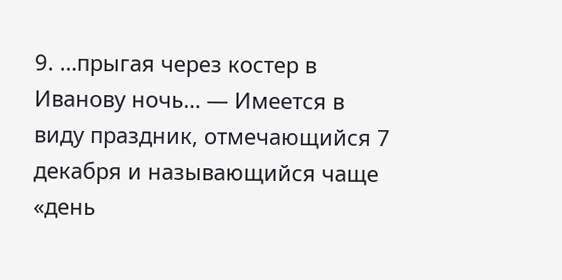9. …прыгая через костер в Иванову ночь… — Имеется в виду праздник, отмечающийся 7 декабря и называющийся чаще «день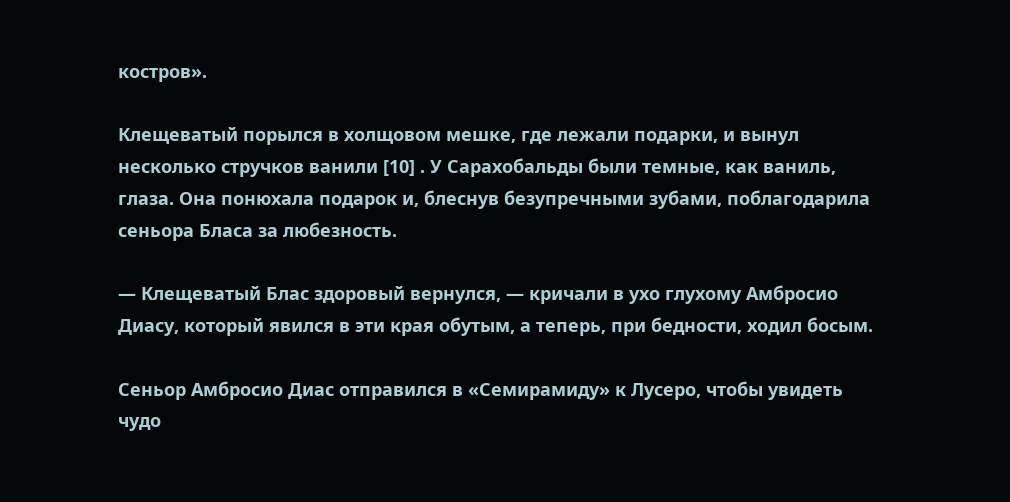костров».

Клещеватый порылся в холщовом мешке, где лежали подарки, и вынул несколько стручков ванили [10] . У Сарахобальды были темные, как ваниль, глаза. Она понюхала подарок и, блеснув безупречными зубами, поблагодарила сеньора Бласа за любезность.

— Клещеватый Блас здоровый вернулся, — кричали в ухо глухому Амбросио Диасу, который явился в эти края обутым, а теперь, при бедности, ходил босым.

Сеньор Амбросио Диас отправился в «Семирамиду» к Лусеро, чтобы увидеть чудо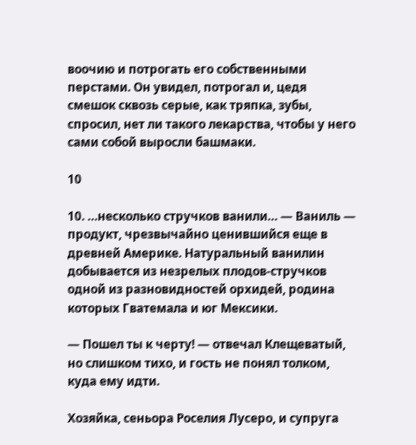воочию и потрогать его собственными перстами. Он увидел, потрогал и, цедя смешок сквозь серые, как тряпка, зубы, спросил, нет ли такого лекарства, чтобы у него сами собой выросли башмаки.

10

10. …несколько стручков ванили… — Ваниль — продукт, чрезвычайно ценившийся еще в древней Америке. Натуральный ванилин добывается из незрелых плодов-стручков одной из разновидностей орхидей, родина которых Гватемала и юг Мексики.

— Пошел ты к черту! — отвечал Клещеватый, но слишком тихо, и гость не понял толком, куда ему идти.

Хозяйка, сеньора Роселия Лусеро, и супруга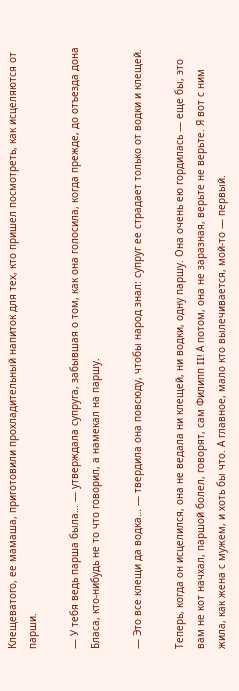Клещеватого, ее мамаша, приготовили прохладительный напиток для тех, кто пришел посмотреть, как исцеляются от парши.

— У тебя ведь парша была… — утверждала супруга, забывшая о том, как она голосила, когда прежде, до отъезда дона Бласа, кто-нибудь не то что говорил, а намекал на паршу.

— Это все клещи да водка… — твердила она повсюду, чтобы народ знал: супруг ее страдает только от водки и клещей.

Теперь, когда он исцелился, она не ведала ни клещей, ни водки, одну паршу. Она очень ею гордилась — еще бы, это вам не кот начхал, паршой болел, говорят, сам Филипп II! А потом, она не заразная, верьте не верьте. Я вот с ним жила, как жена с мужем, и хоть бы что. А главное, мало кто вылечивается, мой-то — первый.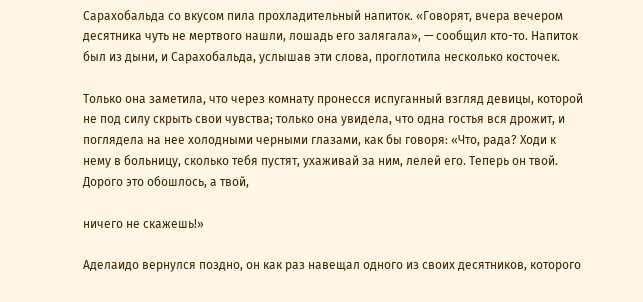Сарахобальда со вкусом пила прохладительный напиток. «Говорят, вчера вечером десятника чуть не мертвого нашли, лошадь его залягала», — сообщил кто-то. Напиток был из дыни, и Сарахобальда, услышав эти слова, проглотила несколько косточек.

Только она заметила, что через комнату пронесся испуганный взгляд девицы, которой не под силу скрыть свои чувства; только она увидела, что одна гостья вся дрожит, и поглядела на нее холодными черными глазами, как бы говоря: «Что, рада? Ходи к нему в больницу, сколько тебя пустят, ухаживай за ним, лелей его. Теперь он твой. Дорого это обошлось, а твой,

ничего не скажешь!»

Аделаидо вернулся поздно, он как раз навещал одного из своих десятников, которого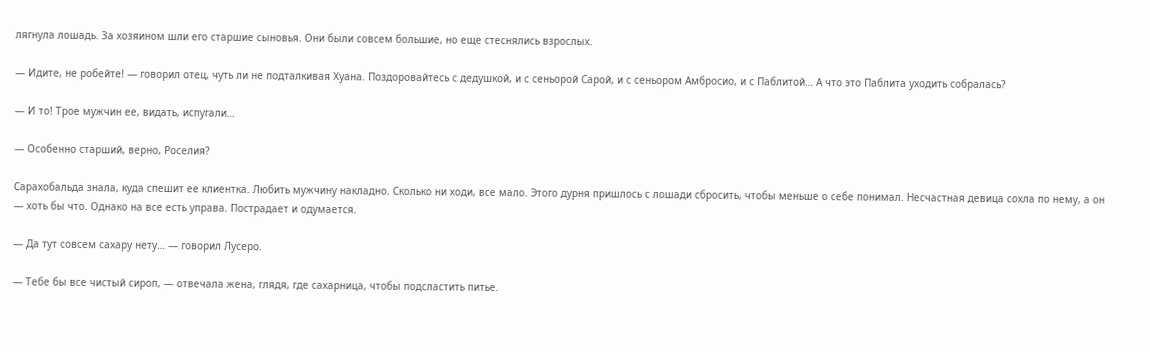лягнула лошадь. За хозяином шли его старшие сыновья. Они были совсем большие, но еще стеснялись взрослых.

— Идите, не робейте! — говорил отец, чуть ли не подталкивая Хуана. Поздоровайтесь с дедушкой, и с сеньорой Сарой, и с сеньором Амбросио, и с Паблитой… А что это Паблита уходить собралась?

— И то! Трое мужчин ее, видать, испугали…

— Особенно старший, верно, Роселия?

Сарахобальда знала, куда спешит ее клиентка. Любить мужчину накладно. Сколько ни ходи, все мало. Этого дурня пришлось с лошади сбросить, чтобы меньше о себе понимал. Несчастная девица сохла по нему, а он — хоть бы что. Однако на все есть управа. Пострадает и одумается.

— Да тут совсем сахару нету… — говорил Лусеро.

— Тебе бы все чистый сироп, — отвечала жена, глядя, где сахарница, чтобы подсластить питье.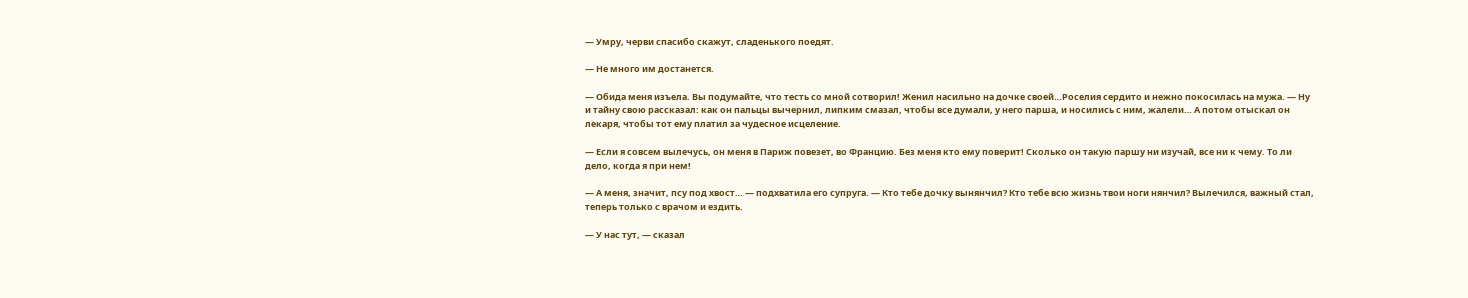— Умру, черви спасибо скажут, сладенького поедят.

— Не много им достанется.

— Обида меня изъела. Вы подумайте, что тесть со мной сотворил! Женил насильно на дочке своей…Роселия сердито и нежно покосилась на мужа. — Ну и тайну свою рассказал: как он пальцы вычернил, липким смазал, чтобы все думали, у него парша, и носились с ним, жалели… А потом отыскал он лекаря, чтобы тот ему платил за чудесное исцеление.

— Если я совсем вылечусь, он меня в Париж повезет, во Францию. Без меня кто ему поверит! Сколько он такую паршу ни изучай, все ни к чему. То ли дело, когда я при нем!

— А меня, значит, псу под хвост… — подхватила его супруга. — Кто тебе дочку вынянчил? Кто тебе всю жизнь твои ноги нянчил? Вылечился, важный стал, теперь только с врачом и ездить.

— У нас тут, — сказал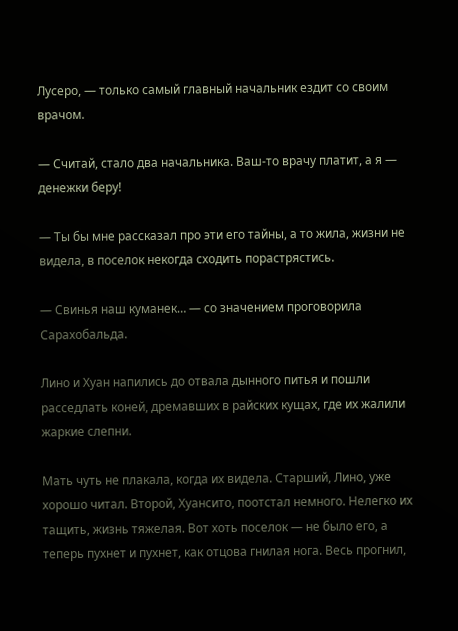Лусеро, — только самый главный начальник ездит со своим врачом.

— Считай, стало два начальника. Ваш-то врачу платит, а я — денежки беру!

— Ты бы мне рассказал про эти его тайны, а то жила, жизни не видела, в поселок некогда сходить порастрястись.

— Свинья наш куманек… — со значением проговорила Сарахобальда.

Лино и Хуан напились до отвала дынного питья и пошли расседлать коней, дремавших в райских кущах, где их жалили жаркие слепни.

Мать чуть не плакала, когда их видела. Старший, Лино, уже хорошо читал. Второй, Хуансито, поотстал немного. Нелегко их тащить, жизнь тяжелая. Вот хоть поселок — не было его, а теперь пухнет и пухнет, как отцова гнилая нога. Весь прогнил,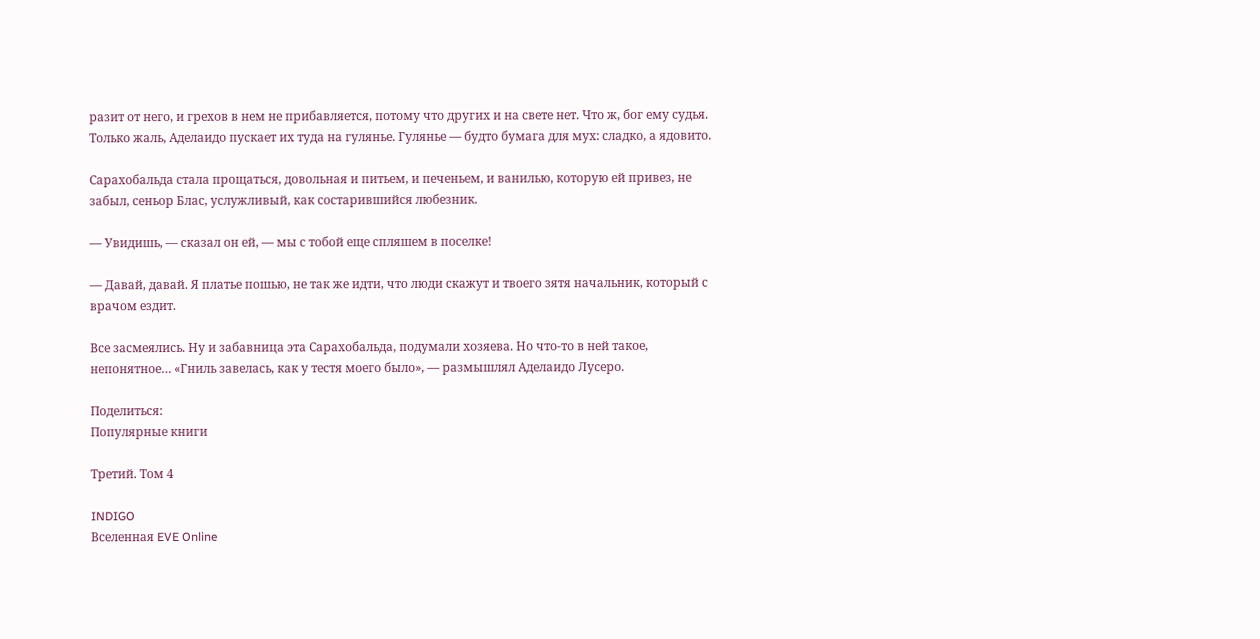разит от него, и грехов в нем не прибавляется, потому что других и на свете нет. Что ж, бог ему судья. Только жаль, Аделаидо пускает их туда на гулянье. Гулянье — будто бумага для мух: сладко, а ядовито.

Сарахобальда стала прощаться, довольная и питьем, и печеньем, и ванилью, которую ей привез, не забыл, сеньор Блас, услужливый, как состарившийся любезник.

— Увидишь, — сказал он ей, — мы с тобой еще спляшем в поселке!

— Давай, давай. Я платье пошью, не так же идти, что люди скажут и твоего зятя начальник, который с врачом ездит.

Все засмеялись. Ну и забавница эта Сарахобальда, подумали хозяева. Но что-то в ней такое, непонятное… «Гниль завелась, как у тестя моего было», — размышлял Аделаидо Лусеро.

Поделиться:
Популярные книги

Третий. Том 4

INDIGO
Вселенная EVE Online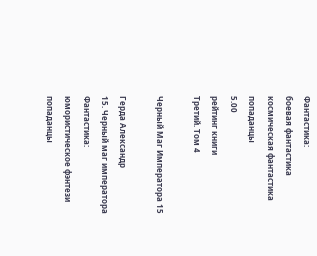Фантастика:
боевая фантастика
космическая фантастика
попаданцы
5.00
рейтинг книги
Третий. Том 4

Черный Маг Императора 15

Герда Александр
15. Черный маг императора
Фантастика:
юмористическое фэнтези
попаданцы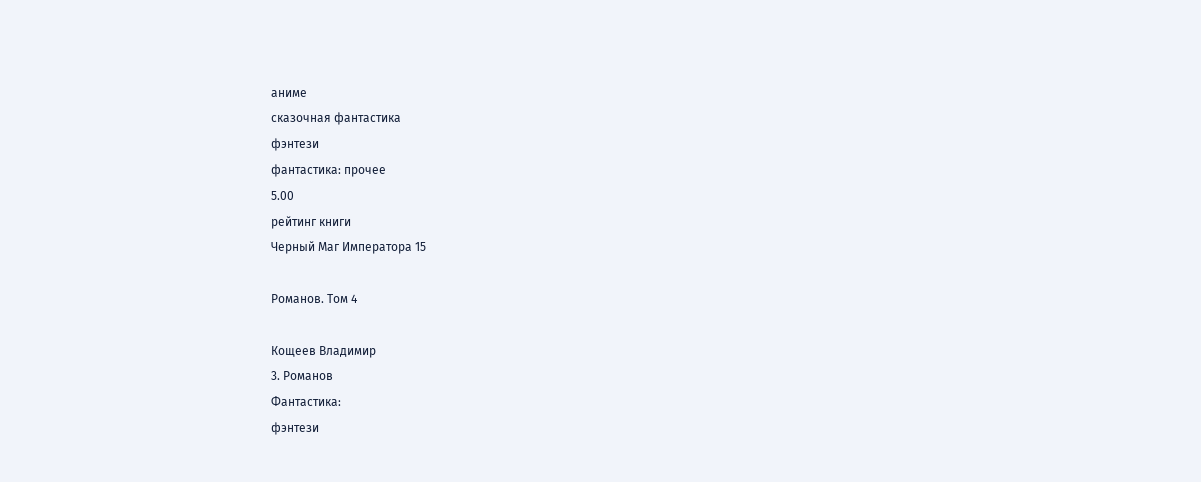аниме
сказочная фантастика
фэнтези
фантастика: прочее
5.00
рейтинг книги
Черный Маг Императора 15

Романов. Том 4

Кощеев Владимир
3. Романов
Фантастика:
фэнтези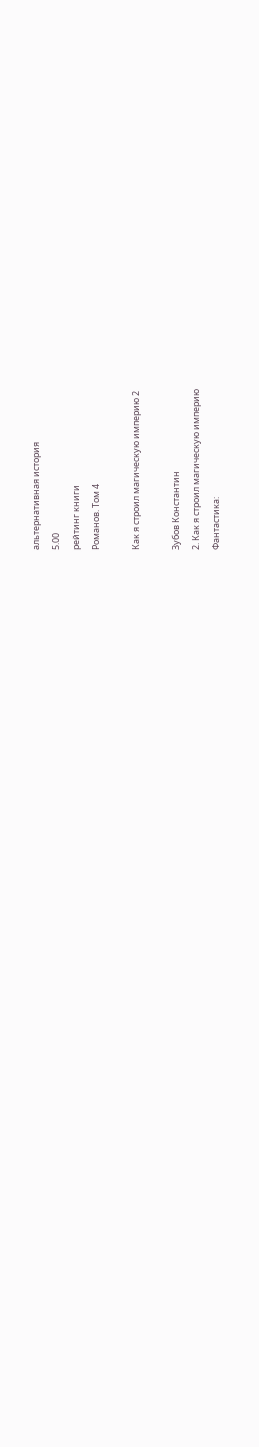альтернативная история
5.00
рейтинг книги
Романов. Том 4

Как я строил магическую империю 2

Зубов Константин
2. Как я строил магическую империю
Фантастика: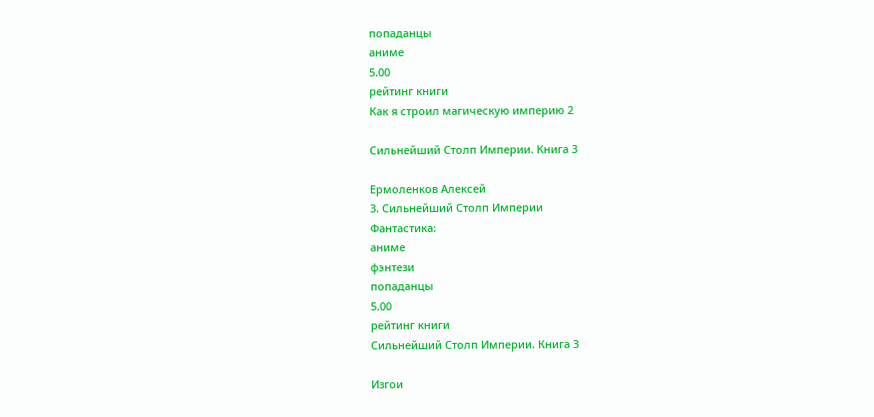попаданцы
аниме
5.00
рейтинг книги
Как я строил магическую империю 2

Сильнейший Столп Империи. Книга 3

Ермоленков Алексей
3. Сильнейший Столп Империи
Фантастика:
аниме
фэнтези
попаданцы
5.00
рейтинг книги
Сильнейший Столп Империи. Книга 3

Изгои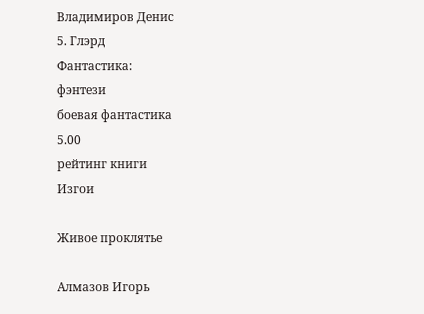Владимиров Денис
5. Глэрд
Фантастика:
фэнтези
боевая фантастика
5.00
рейтинг книги
Изгои

Живое проклятье

Алмазов Игорь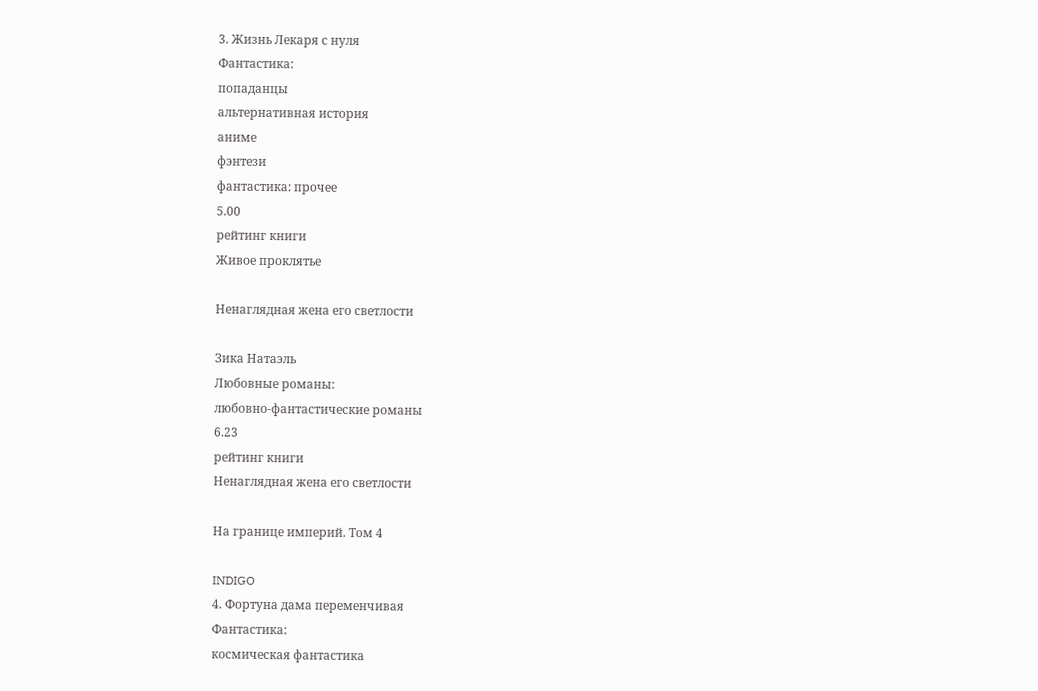3. Жизнь Лекаря с нуля
Фантастика:
попаданцы
альтернативная история
аниме
фэнтези
фантастика: прочее
5.00
рейтинг книги
Живое проклятье

Ненаглядная жена его светлости

Зика Натаэль
Любовные романы:
любовно-фантастические романы
6.23
рейтинг книги
Ненаглядная жена его светлости

На границе империй. Том 4

INDIGO
4. Фортуна дама переменчивая
Фантастика:
космическая фантастика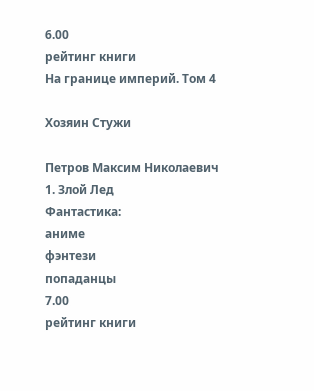6.00
рейтинг книги
На границе империй. Том 4

Хозяин Стужи

Петров Максим Николаевич
1. Злой Лед
Фантастика:
аниме
фэнтези
попаданцы
7.00
рейтинг книги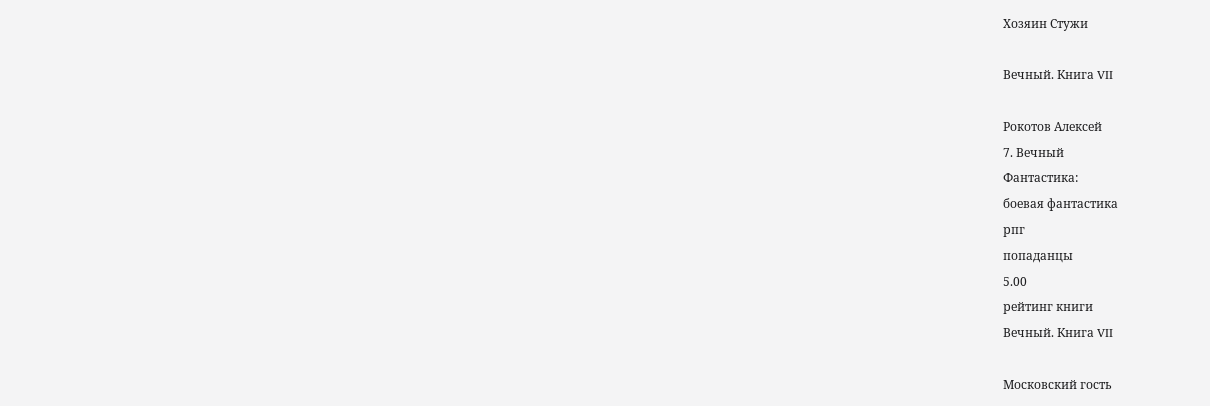Хозяин Стужи

Вечный. Книга VII

Рокотов Алексей
7. Вечный
Фантастика:
боевая фантастика
рпг
попаданцы
5.00
рейтинг книги
Вечный. Книга VII

Московский гость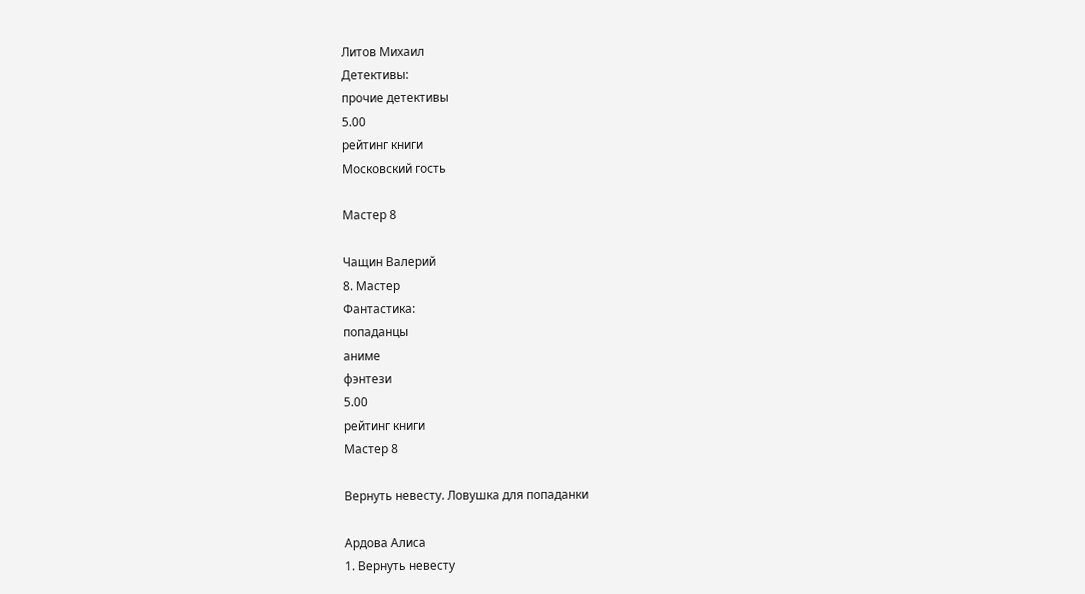Литов Михаил
Детективы:
прочие детективы
5.00
рейтинг книги
Московский гость

Мастер 8

Чащин Валерий
8. Мастер
Фантастика:
попаданцы
аниме
фэнтези
5.00
рейтинг книги
Мастер 8

Вернуть невесту. Ловушка для попаданки

Ардова Алиса
1. Вернуть невесту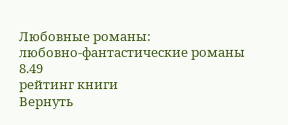Любовные романы:
любовно-фантастические романы
8.49
рейтинг книги
Вернуть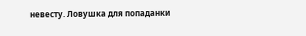невесту. Ловушка для попаданки